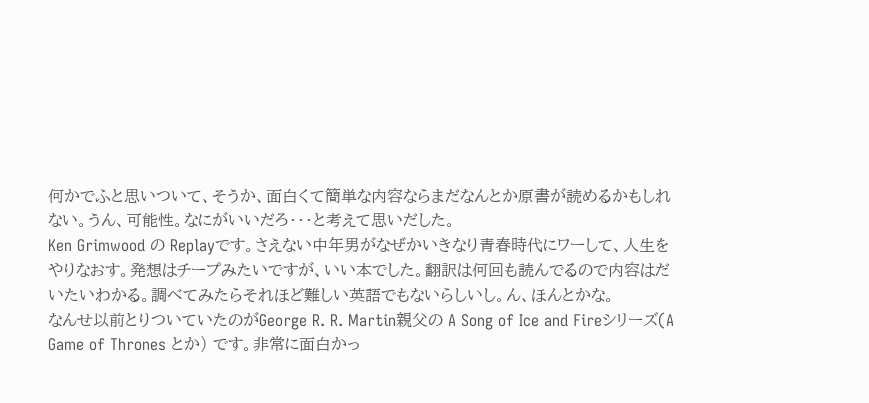何かでふと思いついて、そうか、面白くて簡単な内容ならまだなんとか原書が読めるかもしれない。うん、可能性。なにがいいだろ・・・と考えて思いだした。
Ken Grimwood の Replayです。さえない中年男がなぜかいきなり青春時代にワーして、人生をやりなおす。発想はチープみたいですが、いい本でした。翻訳は何回も読んでるので内容はだいたいわかる。調べてみたらそれほど難しい英語でもないらしいし。ん、ほんとかな。
なんせ以前とりついていたのがGeorge R. R. Martin親父の A Song of Ice and Fireシリーズ(A Game of Thrones とか) です。非常に面白かっ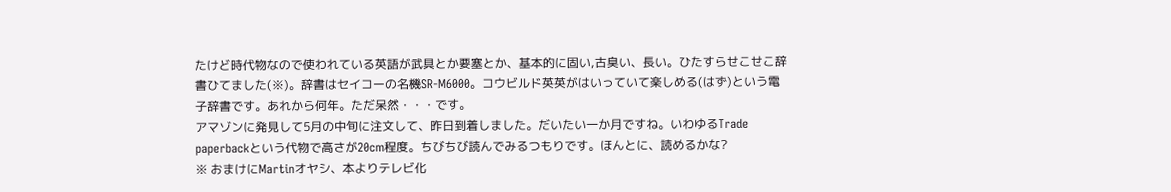たけど時代物なので使われている英語が武具とか要塞とか、基本的に固い,古臭い、長い。ひたすらせこせこ辞書ひてました(※)。辞書はセイコーの名機SR-M6000。コウビルド英英がはいっていて楽しめる(はず)という電子辞書です。あれから何年。ただ呆然・・・です。
アマゾンに発見して5月の中旬に注文して、昨日到着しました。だいたい一か月ですね。いわゆるTrade paperbackという代物で高さが20cm程度。ちびちび読んでみるつもりです。ほんとに、読めるかな?
※ おまけにMartinオヤシ、本よりテレビ化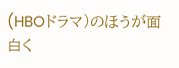(HBOドラマ)のほうが面白く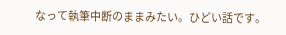なって執筆中断のままみたい。ひどい話です。